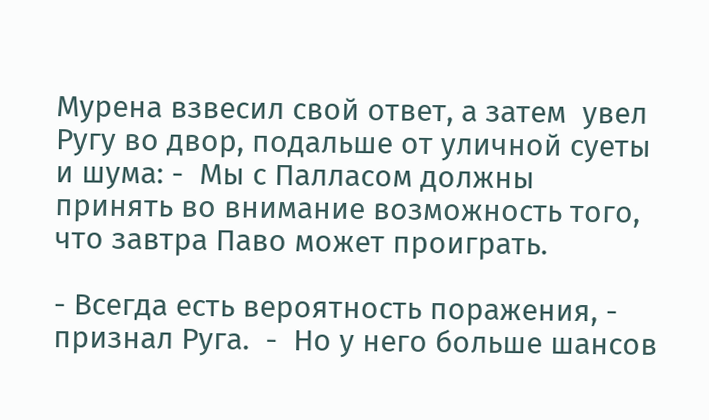Мурена взвесил свой ответ, а затем  увел Ругу во двор, подальше от уличной суеты и шума: -  Мы с Палласом должны принять во внимание возможность того, что завтра Паво может проиграть.

- Всегда есть вероятность поражения, - признал Руга.  -  Но у него больше шансов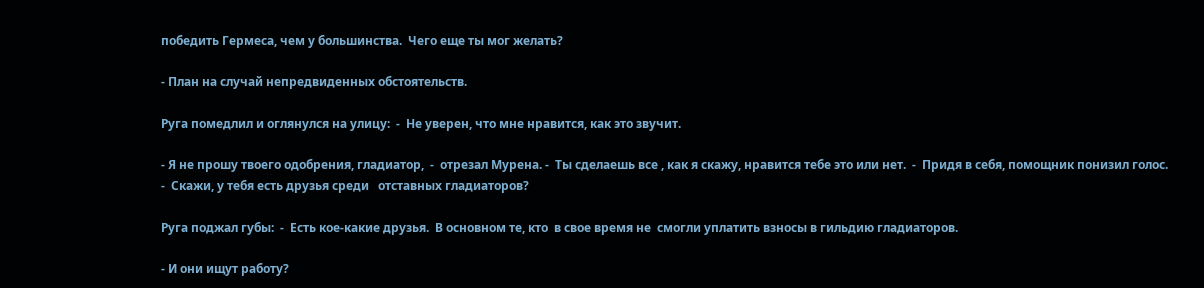победить Гермеса, чем у большинства.  Чего еще ты мог желать?

- План на случай непредвиденных обстоятельств.

Руга помедлил и оглянулся на улицу:  -  Не уверен, что мне нравится, как это звучит.

- Я не прошу твоего одобрения, гладиатор,  -  отрезал Мурена. -  Ты сделаешь все , как я скажу, нравится тебе это или нет.  -  Придя в себя, помощник понизил голос. -  Скажи, у тебя есть друзья среди   отставных гладиаторов?

Руга поджал губы:  -  Есть кое-какие друзья.  В основном те, кто  в свое время не  смогли уплатить взносы в гильдию гладиаторов.

- И они ищут работу?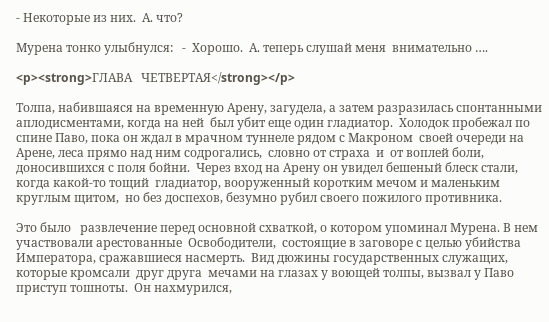- Некоторые из них.  А. что?

Мурена тонко улыбнулся:   -  Хорошо.  А. теперь слушай меня  внимательно ….

<p><strong>ГЛАВА   ЧЕТВЕРТАЯ</strong></p>

Толпа, набившаяся на временную Арену, загудела, а затем разразилась спонтанными аплодисментами, когда на ней  был убит еще один гладиатор.  Холодок пробежал по спине Паво, пока он ждал в мрачном туннеле рядом с Макроном  своей очереди на Арене, леса прямо над ним содрогались,  словно от страха  и  от воплей боли,  доносившихся с поля бойни.  Через вход на Арену он увидел бешеный блеск стали, когда какой-то тощий  гладиатор, вооруженный коротким мечом и маленьким круглым щитом,  но без доспехов, безумно рубил своего пожилого противника.

Это было   развлечение перед основной схваткой, о котором упоминал Мурена. В нем участвовали арестованные  Освободители,  состоящие в заговоре с целью убийства Императора, сражавшиеся насмерть.  Вид дюжины государственных служащих, которые кромсали  друг друга  мечами на глазах у воющей толпы, вызвал у Паво  приступ тошноты.  Он нахмурился,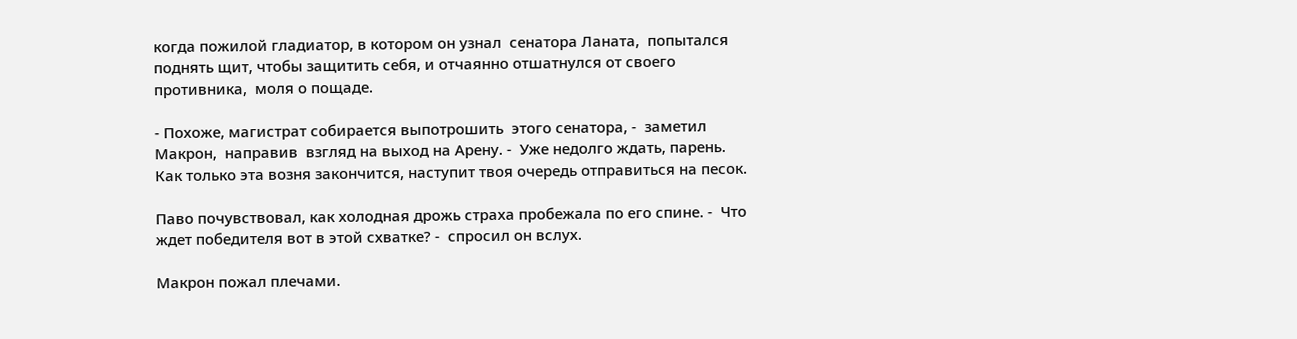когда пожилой гладиатор, в котором он узнал  сенатора Ланата,  попытался поднять щит, чтобы защитить себя, и отчаянно отшатнулся от своего противника,  моля о пощаде.

- Похоже, магистрат собирается выпотрошить  этого сенатора, -  заметил Макрон,  направив  взгляд на выход на Арену. -  Уже недолго ждать, парень. Как только эта возня закончится, наступит твоя очередь отправиться на песок.

Паво почувствовал, как холодная дрожь страха пробежала по его спине. -  Что ждет победителя вот в этой схватке? -  спросил он вслух.

Макрон пожал плечами.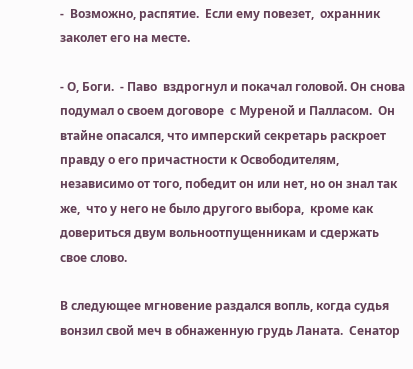-  Возможно, распятие.  Если ему повезет,  охранник  заколет его на месте.

- О, Боги.  - Паво  вздрогнул и покачал головой. Он снова подумал о своем договоре  с Муреной и Палласом.  Он втайне опасался, что имперский секретарь раскроет правду о его причастности к Освободителям, независимо от того, победит он или нет, но он знал так же,  что у него не было другого выбора,  кроме как довериться двум вольноотпущенникам и сдержать свое слово.

В следующее мгновение раздался вопль, когда судья вонзил свой меч в обнаженную грудь Ланата.  Сенатор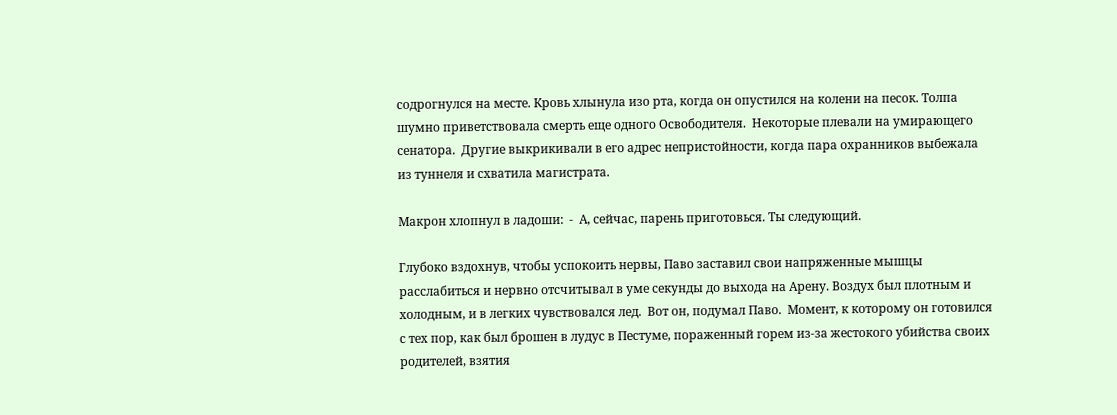содрогнулся на месте. Кровь хлынула изо рта, когда он опустился на колени на песок. Толпа  шумно приветствовала смерть еще одного Освободителя.  Некоторые плевали на умирающего сенатора.  Другие выкрикивали в его адрес непристойности, когда пара охранников выбежала из туннеля и схватила магистрата.

Макрон хлопнул в ладоши:  -  А, сейчас, парень приготовься. Ты следующий.

Глубоко вздохнув, чтобы успокоить нервы, Паво заставил свои напряженные мышцы расслабиться и нервно отсчитывал в уме секунды до выхода на Арену. Воздух был плотным и холодным, и в легких чувствовался лед.  Вот он, подумал Паво.  Момент, к которому он готовился с тех пор, как был брошен в лудус в Пестуме, пораженный горем из-за жестокого убийства своих родителей, взятия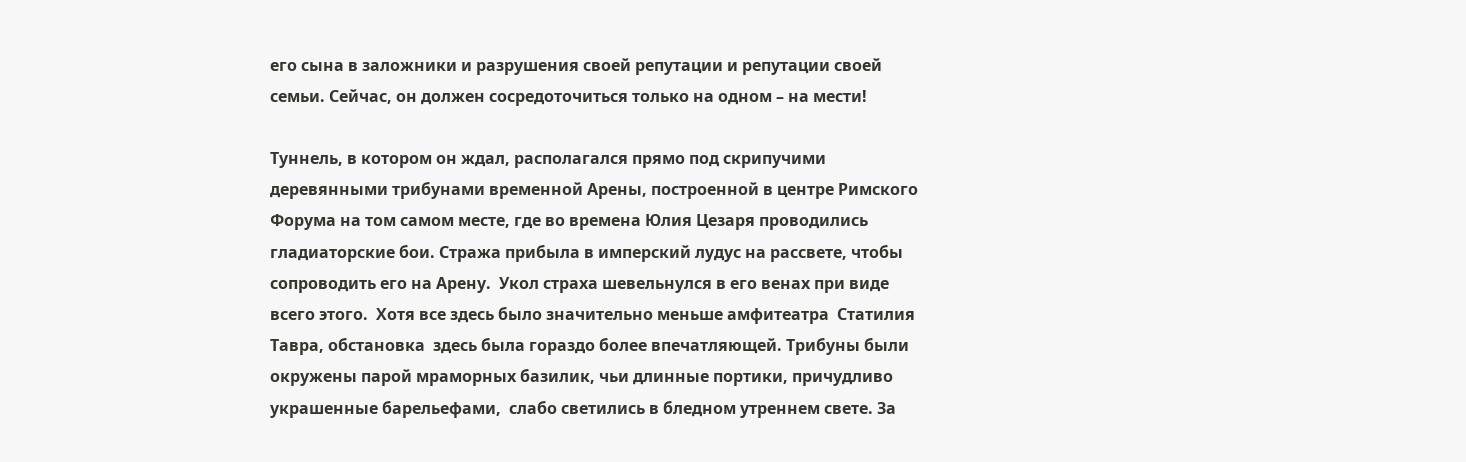его сына в заложники и разрушения своей репутации и репутации своей семьи. Сейчас, он должен сосредоточиться только на одном – на мести!

Туннель, в котором он ждал, располагался прямо под скрипучими деревянными трибунами временной Арены, построенной в центре Римского Форума на том самом месте, где во времена Юлия Цезаря проводились гладиаторские бои. Стража прибыла в имперский лудус на рассвете, чтобы сопроводить его на Арену.  Укол страха шевельнулся в его венах при виде всего этого.  Хотя все здесь было значительно меньше амфитеатра  Статилия  Тавра, обстановка  здесь была гораздо более впечатляющей. Трибуны были окружены парой мраморных базилик, чьи длинные портики, причудливо украшенные барельефами,  слабо светились в бледном утреннем свете. За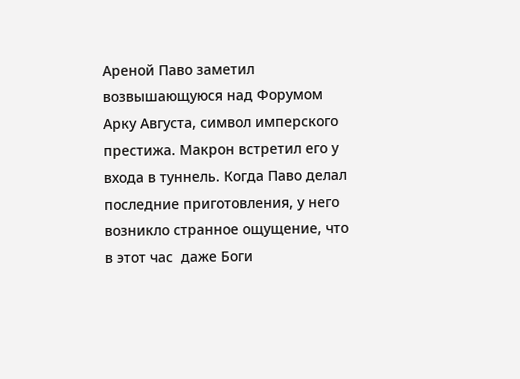Ареной Паво заметил возвышающуюся над Форумом Арку Августа, символ имперского престижа. Макрон встретил его у входа в туннель. Когда Паво делал последние приготовления, у него возникло странное ощущение, что в этот час  даже Боги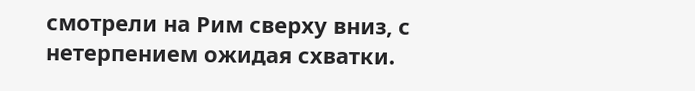смотрели на Рим сверху вниз, с нетерпением ожидая схватки.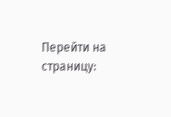Перейти на страницу: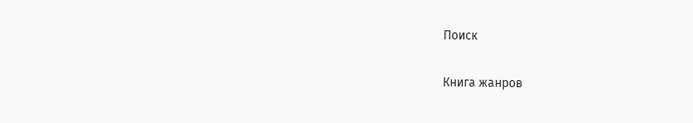Поиск

Книга жанров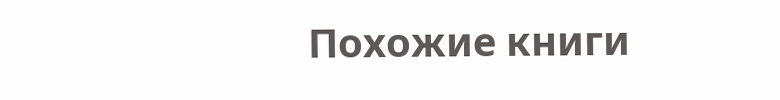Похожие книги